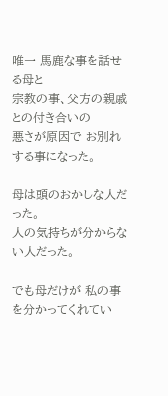唯一 馬鹿な事を話せる母と
宗教の事、父方の親戚との付き合いの
悪さが原因で お別れする事になった。

母は頭のおかしな人だった。
人の気持ちが分からない人だった。

でも母だけが 私の事を分かってくれてい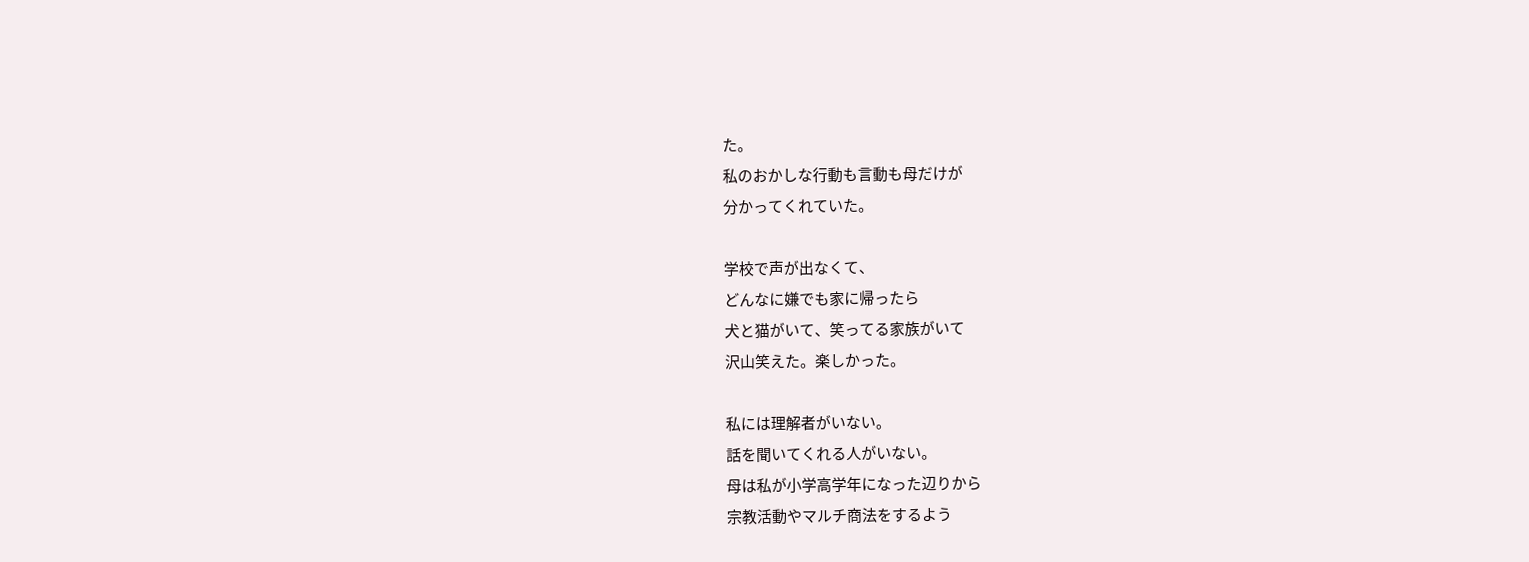た。
私のおかしな行動も言動も母だけが
分かってくれていた。

学校で声が出なくて、
どんなに嫌でも家に帰ったら
犬と猫がいて、笑ってる家族がいて
沢山笑えた。楽しかった。

私には理解者がいない。
話を聞いてくれる人がいない。
母は私が小学高学年になった辺りから
宗教活動やマルチ商法をするよう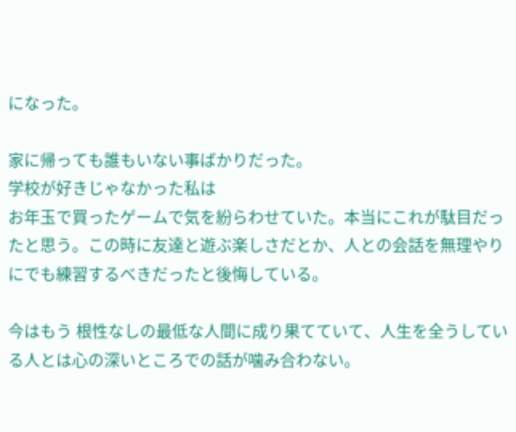になった。

家に帰っても誰もいない事ばかりだった。
学校が好きじゃなかった私は
お年玉で買ったゲームで気を紛らわせていた。本当にこれが駄目だったと思う。この時に友達と遊ぶ楽しさだとか、人との会話を無理やりにでも練習するべきだったと後悔している。

今はもう 根性なしの最低な人間に成り果てていて、人生を全うしている人とは心の深いところでの話が噛み合わない。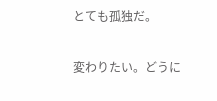とても孤独だ。

変わりたい。どうに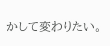かして変わりたい。